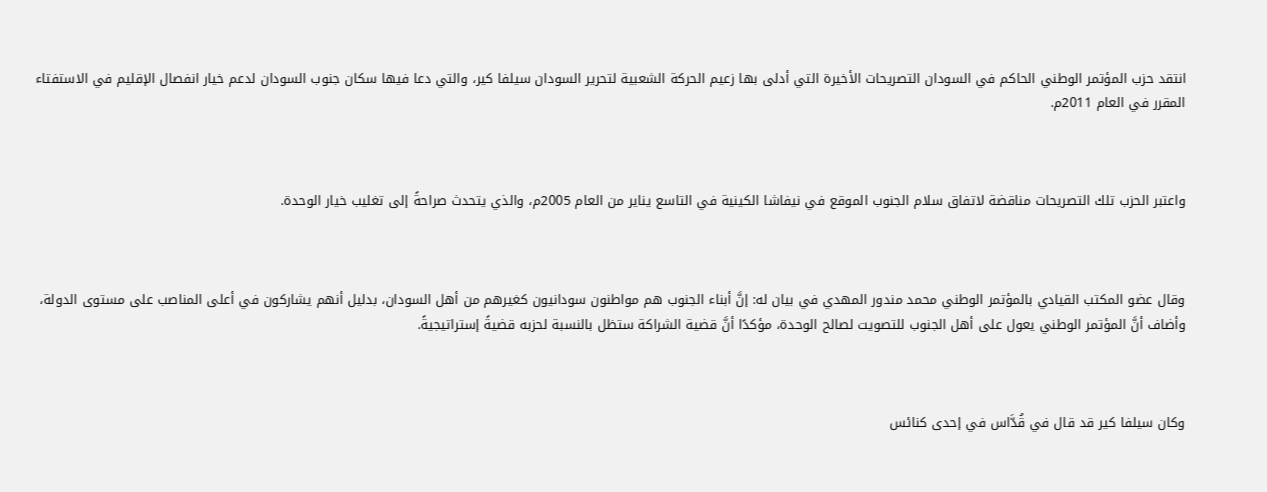انتقد حزب المؤتمر الوطني الحاكم في السودان التصريحات الأخيرة التي أدلى بها زعيم الحركة الشعبية لتحرير السودان سيلفا كير، والتي دعا فيها سكان جنوب السودان لدعم خيار انفصال الإقليم في الاستفتاء المقرر في العام 2011م.



واعتبر الحزب تلك التصريحات مناقضة لاتفاق سلام الجنوب الموقع في نيفاشا الكينية في التاسع يناير من العام 2005م، والذي يتحدث صراحةً إلى تغليب خيار الوحدة.



وقال عضو المكتب القيادي بالمؤتمر الوطني محمد مندور المهدي في بيان له: إنَّ أبناء الجنوب هم مواطنون سودانيون كغيرهم من أهل السودان، بدليل أنهم يشاركون في أعلى المناصب على مستوى الدولة، وأضاف أنَّ المؤتمر الوطني يعول على أهل الجنوب للتصويت لصالح الوحدة، مؤكدًا أنَّ قضية الشراكة ستظل بالنسبة لحزبه قضيةً إستراتيجيةً.



وكان سيلفا كير قد قال في قُدَّاس في إحدى كنائس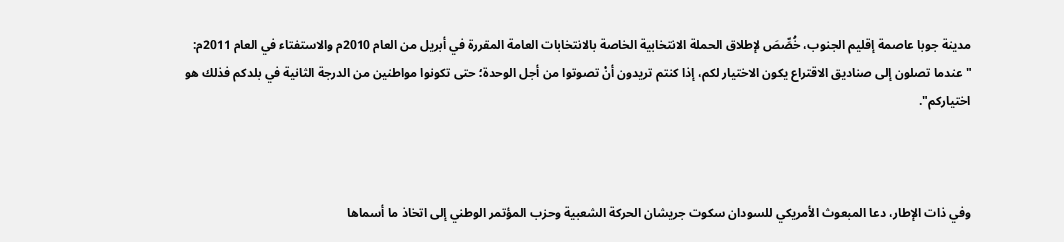مدينة جوبا عاصمة إقليم الجنوب، خُصِّصَ لإطلاق الحملة الانتخابية الخاصة بالانتخابات العامة المقررة في أبريل من العام 2010م والاستفتاء في العام 2011م: "عندما تصلون إلى صناديق الاقتراع يكون الاختيار لكم، إذا كنتم تريدون أنْ تصوتوا من أجل الوحدة؛ حتى تكونوا مواطنين من الدرجة الثانية في بلدكم فذلك هو اختياركم".



وفي ذات الإطار، دعا المبعوث الأمريكي للسودان سكوت جريشان الحركة الشعبية وحزب المؤتمر الوطني إلى اتخاذ ما أسماها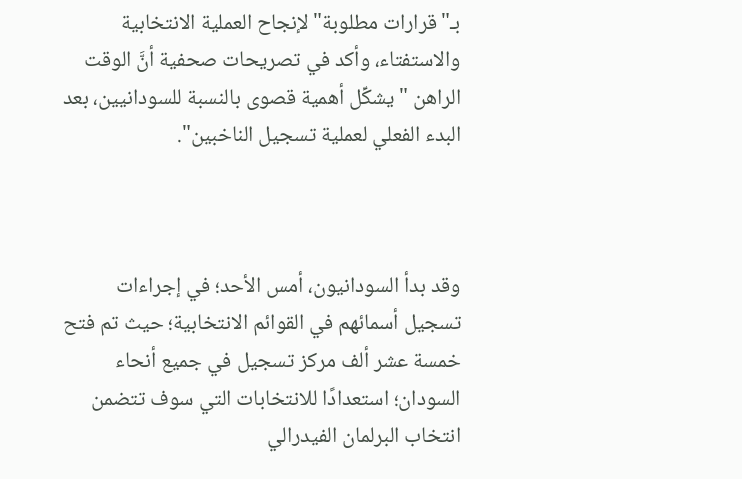بـ"قرارات مطلوبة" لإنجاح العملية الانتخابية والاستفتاء، وأكد في تصريحات صحفية أنَّ الوقت الراهن "يشكِّل أهمية قصوى بالنسبة للسودانيين، بعد البدء الفعلي لعملية تسجيل الناخبين".



وقد بدأ السودانيون، أمس الأحد؛ في إجراءات تسجيل أسمائهم في القوائم الانتخابية؛ حيث تم فتح خمسة عشر ألف مركز تسجيل في جميع أنحاء السودان؛ استعدادًا للانتخابات التي سوف تتضمن انتخاب البرلمان الفيدرالي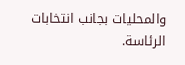والمحليات بجانب انتخابات الرئاسة.